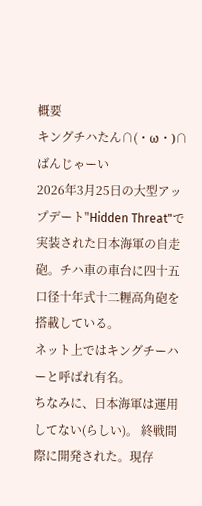概要
キングチハたん∩(・ω・)∩ばんじゃーい
2026年3月25日の大型アップデート"Hidden Threat"で実装された日本海軍の自走砲。チハ車の車台に四十五口径十年式十二糎高角砲を搭載している。
ネット上ではキングチーハーと呼ばれ有名。
ちなみに、日本海軍は運用してない(らしい)。 終戦間際に開発された。現存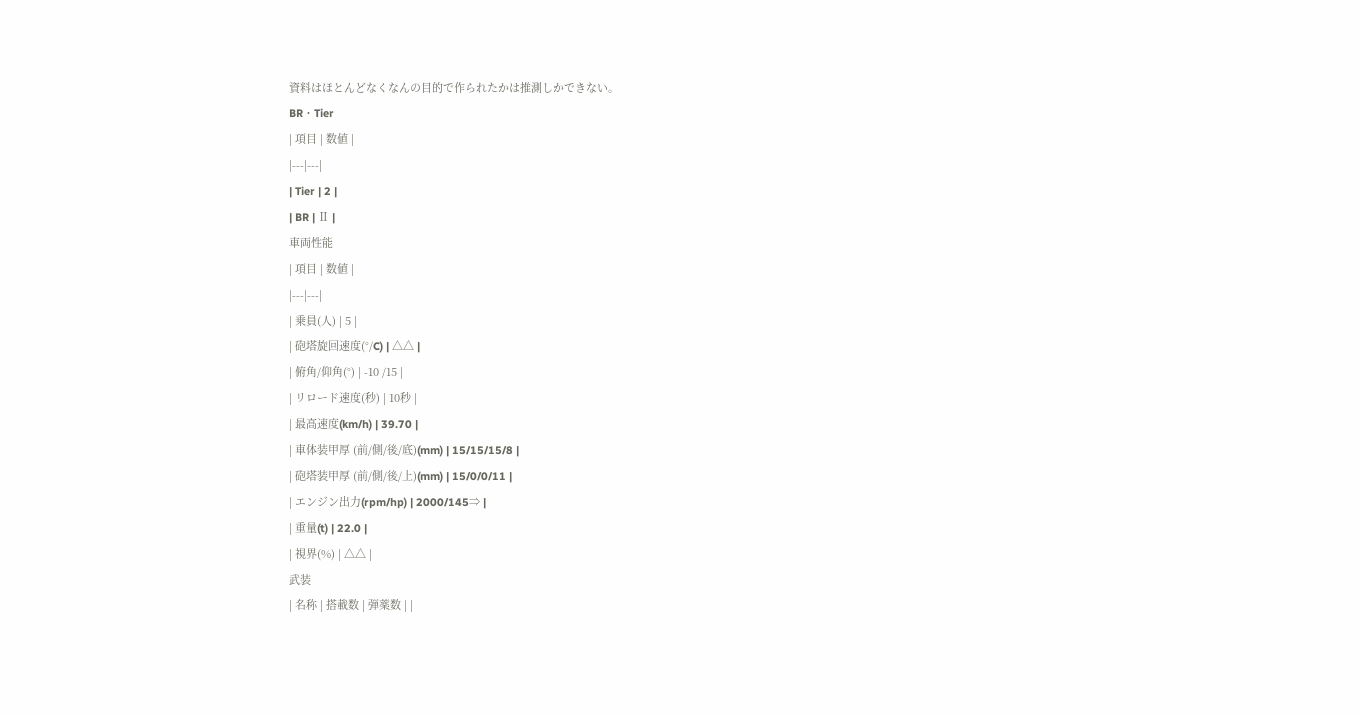資料はほとんどなくなんの目的で作られたかは推測しかできない。
BR・Tier
| 項目 | 数値 |
|---|---|
| Tier | 2 |
| BR | Ⅱ |
車両性能
| 項目 | 数値 |
|---|---|
| 乗員(人) | 5 |
| 砲塔旋回速度(°/C) | △△ |
| 俯角/仰角(°) | -10 /15 |
| リロード速度(秒) | 10秒 |
| 最高速度(km/h) | 39.70 |
| 車体装甲厚 (前/側/後/底)(mm) | 15/15/15/8 |
| 砲塔装甲厚 (前/側/後/上)(mm) | 15/0/0/11 |
| エンジン出力(rpm/hp) | 2000/145⇒ |
| 重量(t) | 22.0 |
| 視界(%) | △△ |
武装
| 名称 | 搭載数 | 弾薬数 | |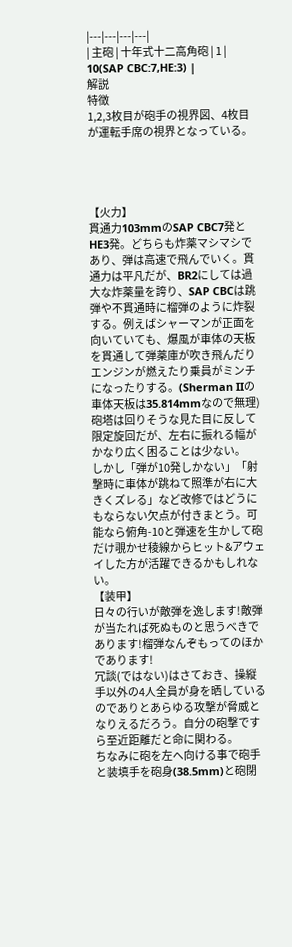|---|---|---|---|
| 主砲 | 十年式十二高角砲 | 1 | 10(SAP CBC:7,HE:3) |
解説
特徴
1,2,3枚目が砲手の視界図、4枚目が運転手席の視界となっている。




【火力】
貫通力103mmのSAP CBC7発とHE3発。どちらも炸薬マシマシであり、弾は高速で飛んでいく。貫通力は平凡だが、BR2にしては過大な炸薬量を誇り、SAP CBCは跳弾や不貫通時に榴弾のように炸裂する。例えばシャーマンが正面を向いていても、爆風が車体の天板を貫通して弾薬庫が吹き飛んだりエンジンが燃えたり乗員がミンチになったりする。(Sherman IIの車体天板は35.814mmなので無理)
砲塔は回りそうな見た目に反して限定旋回だが、左右に振れる幅がかなり広く困ることは少ない。
しかし「弾が10発しかない」「射撃時に車体が跳ねて照準が右に大きくズレる」など改修ではどうにもならない欠点が付きまとう。可能なら俯角-10と弾速を生かして砲だけ覗かせ稜線からヒット&アウェイした方が活躍できるかもしれない。
【装甲】
日々の行いが敵弾を逸します!敵弾が当たれば死ぬものと思うべきであります!榴弾なんぞもってのほかであります!
冗談(ではない)はさておき、操縦手以外の4人全員が身を晒しているのでありとあらゆる攻撃が脅威となりえるだろう。自分の砲撃ですら至近距離だと命に関わる。
ちなみに砲を左へ向ける事で砲手と装填手を砲身(38.5mm)と砲閉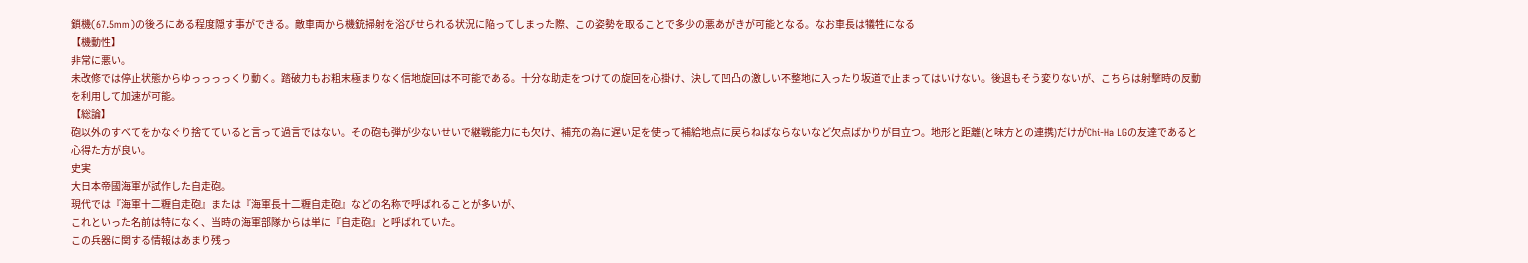鎖機(67.5mm)の後ろにある程度隠す事ができる。敵車両から機銃掃射を浴びせられる状況に陥ってしまった際、この姿勢を取ることで多少の悪あがきが可能となる。なお車長は犠牲になる
【機動性】
非常に悪い。
未改修では停止状態からゆっっっっくり動く。踏破力もお粗末極まりなく信地旋回は不可能である。十分な助走をつけての旋回を心掛け、決して凹凸の激しい不整地に入ったり坂道で止まってはいけない。後退もそう変りないが、こちらは射撃時の反動を利用して加速が可能。
【総論】
砲以外のすべてをかなぐり捨てていると言って過言ではない。その砲も弾が少ないせいで継戦能力にも欠け、補充の為に遅い足を使って補給地点に戻らねばならないなど欠点ばかりが目立つ。地形と距離(と味方との連携)だけがChi-Ha LGの友達であると心得た方が良い。
史実
大日本帝國海軍が試作した自走砲。
現代では『海軍十二糎自走砲』または『海軍長十二糎自走砲』などの名称で呼ばれることが多いが、
これといった名前は特になく、当時の海軍部隊からは単に『自走砲』と呼ばれていた。
この兵器に関する情報はあまり残っ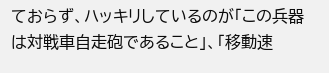ておらず、ハッキリしているのが「この兵器は対戦車自走砲であること」、「移動速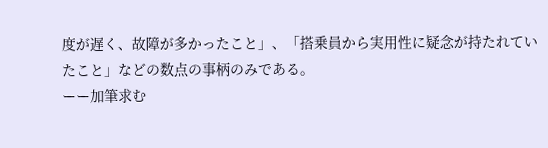度が遅く、故障が多かったこと」、「搭乗員から実用性に疑念が持たれていたこと」などの数点の事柄のみである。
ーー加筆求む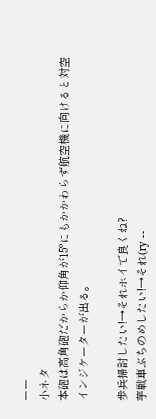ーー
小ネタ
本砲は高角砲だからか仰角が15°にもかかわらず航空機に向けると対空インジケーターが出る。

歩兵掃討したい!→それホイで良くね?
芋戦車ぶちのめしたい!→それ(ry --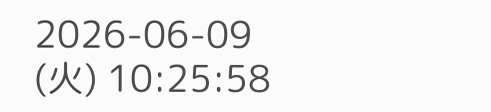2026-06-09 (火) 10:25:58